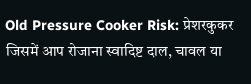Old Pressure Cooker Risk: प्रेशरकुकर जिसमें आप रोजाना स्वादिष्ट दाल, चावल या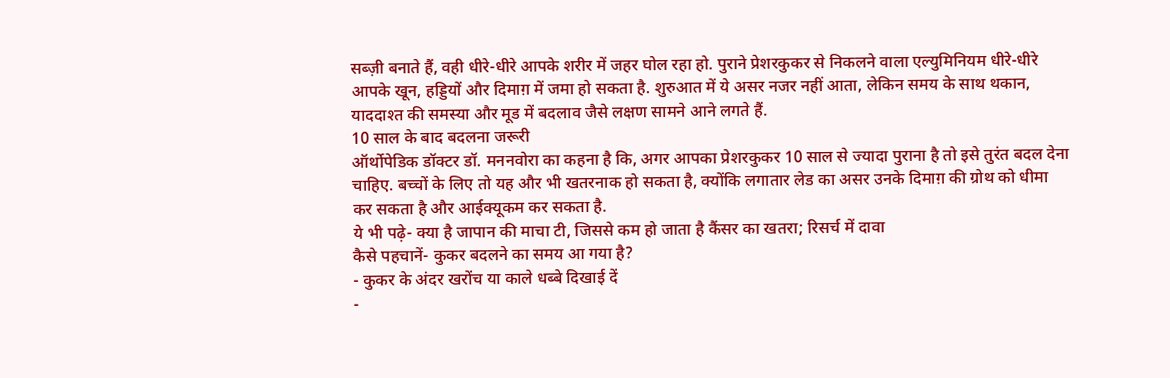सब्ज़ी बनाते हैं, वही धीरे-धीरे आपके शरीर में जहर घोल रहा हो. पुराने प्रेशरकुकर से निकलने वाला एल्युमिनियम धीरे-धीरे आपके खून, हड्डियों और दिमाग़ में जमा हो सकता है. शुरुआत में ये असर नजर नहीं आता, लेकिन समय के साथ थकान, याददाश्त की समस्या और मूड में बदलाव जैसे लक्षण सामने आने लगते हैं.
10 साल के बाद बदलना जरूरी
ऑर्थोपेडिक डॉक्टर डॉ. मननवोरा का कहना है कि, अगर आपका प्रेशरकुकर 10 साल से ज्यादा पुराना है तो इसे तुरंत बदल देना चाहिए. बच्चों के लिए तो यह और भी खतरनाक हो सकता है, क्योंकि लगातार लेड का असर उनके दिमाग़ की ग्रोथ को धीमा कर सकता है और आईक्यूकम कर सकता है.
ये भी पढ़े- क्या है जापान की माचा टी, जिससे कम हो जाता है कैंसर का खतरा; रिसर्च में दावा
कैसे पहचानें- कुकर बदलने का समय आ गया है?
- कुकर के अंदर खरोंच या काले धब्बे दिखाई दें
-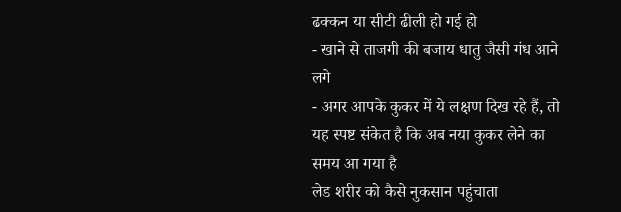ढक्कन या सीटी ढीली हो गई हो
- खाने से ताजगी की बजाय धातु जैसी गंध आने लगे
- अगर आपके कुकर में ये लक्षण दिख रहे हैं, तो यह स्पष्ट संकेत है कि अब नया कुकर लेने का समय आ गया है
लेड शरीर को कैसे नुकसान पहुंचाता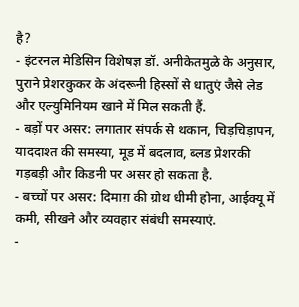है?
- इंटरनल मेडिसिन विशेषज्ञ डॉ. अनीकेतमुळे के अनुसार, पुराने प्रेशरकुकर के अंदरूनी हिस्सों से धातुएं जैसे लेड और एल्युमिनियम खाने में मिल सकती हैं.
- बड़ों पर असर: लगातार संपर्क से थकान, चिड़चिड़ापन, याददाश्त की समस्या, मूड में बदलाव, ब्लड प्रेशरकी गड़बड़ी और किडनी पर असर हो सकता है.
- बच्चों पर असर: दिमाग़ की ग्रोथ धीमी होना, आईक्यू में कमी, सीखने और व्यवहार संबंधी समस्याएं.
-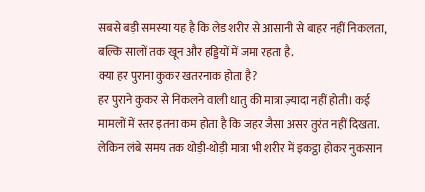सबसे बड़ी समस्या यह है कि लेड शरीर से आसानी से बाहर नहीं निकलता, बल्कि सालों तक खून और हड्डियों में जमा रहता है.
क्या हर पुराना कुकर खतरनाक होता है?
हर पुराने कुकर से निकलने वाली धातु की मात्रा ज़्यादा नहीं होती। कई मामलों में स्तर इतना कम होता है कि जहर जैसा असर तुरंत नहीं दिखता. लेकिन लंबे समय तक थोड़ी-थोड़ी मात्रा भी शरीर में इकट्ठा होकर नुकसान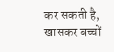कर सकती है, खासकर बच्चों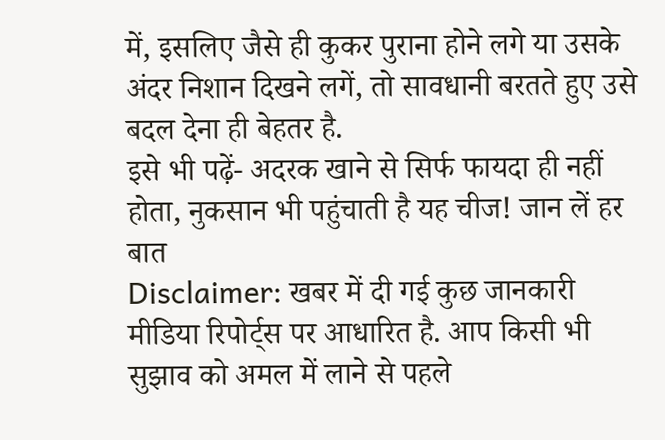में, इसलिए जैसे ही कुकर पुराना होने लगे या उसके अंदर निशान दिखने लगें, तो सावधानी बरतते हुए उसे बदल देना ही बेहतर है.
इसे भी पढ़ें- अदरक खाने से सिर्फ फायदा ही नहीं होता, नुकसान भी पहुंचाती है यह चीज! जान लें हर बात
Disclaimer: खबर में दी गई कुछ जानकारी मीडिया रिपोर्ट्स पर आधारित है. आप किसी भी सुझाव को अमल में लाने से पहले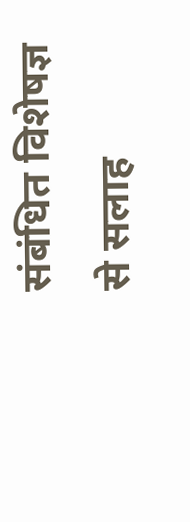संबंधित विशेषज्ञ से सलाह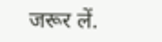जरूर लें.